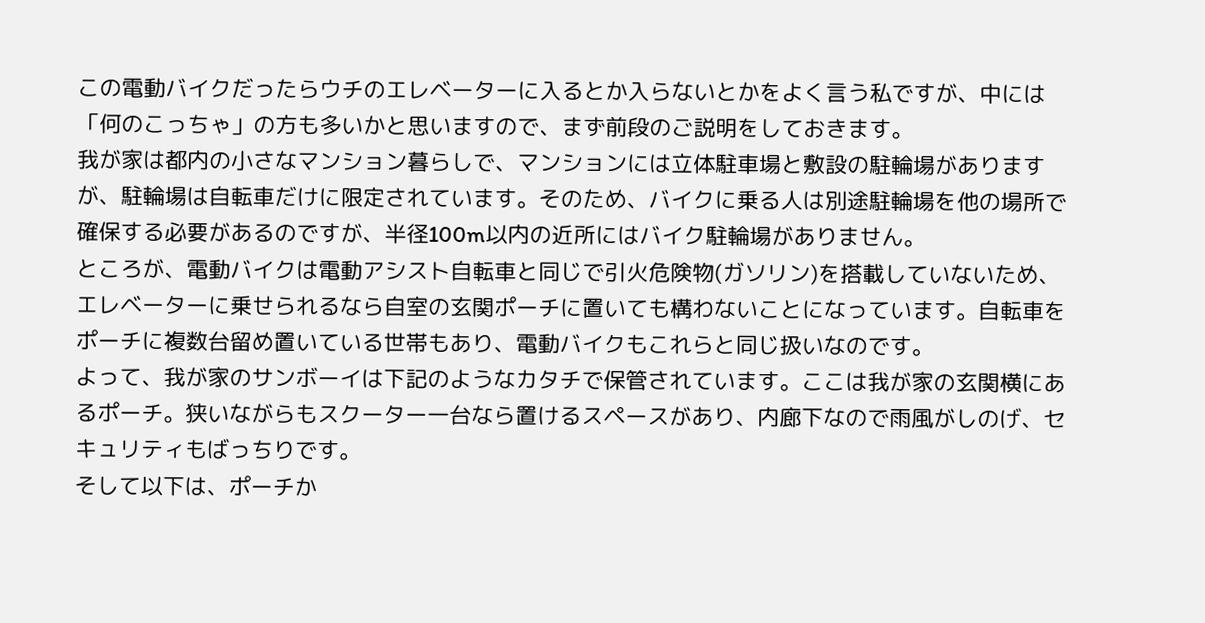この電動バイクだったらウチのエレベーターに入るとか入らないとかをよく言う私ですが、中には「何のこっちゃ」の方も多いかと思いますので、まず前段のご説明をしておきます。
我が家は都内の小さなマンション暮らしで、マンションには立体駐車場と敷設の駐輪場がありますが、駐輪場は自転車だけに限定されています。そのため、バイクに乗る人は別途駐輪場を他の場所で確保する必要があるのですが、半径100m以内の近所にはバイク駐輪場がありません。
ところが、電動バイクは電動アシスト自転車と同じで引火危険物(ガソリン)を搭載していないため、エレベーターに乗せられるなら自室の玄関ポーチに置いても構わないことになっています。自転車をポーチに複数台留め置いている世帯もあり、電動バイクもこれらと同じ扱いなのです。
よって、我が家のサンボーイは下記のようなカタチで保管されています。ここは我が家の玄関横にあるポーチ。狭いながらもスクーター一台なら置けるスペースがあり、内廊下なので雨風がしのげ、セキュリティもばっちりです。
そして以下は、ポーチか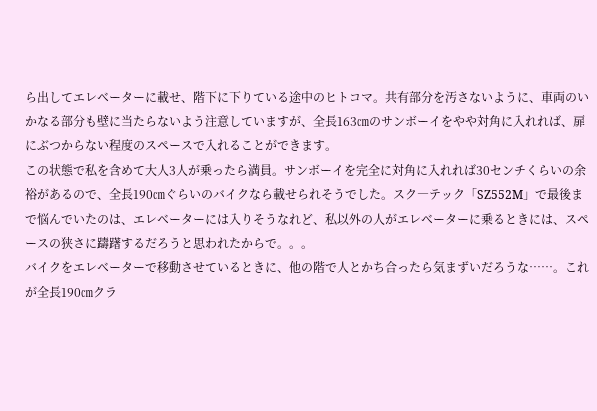ら出してエレベーターに載せ、階下に下りている途中のヒトコマ。共有部分を汚さないように、車両のいかなる部分も壁に当たらないよう注意していますが、全長163㎝のサンボーイをやや対角に入れれば、扉にぶつからない程度のスペースで入れることができます。
この状態で私を含めて大人3人が乗ったら満員。サンボーイを完全に対角に入れれば30センチくらいの余裕があるので、全長190㎝ぐらいのバイクなら載せられそうでした。スク―テック「SZ552M」で最後まで悩んでいたのは、エレベーターには入りそうなれど、私以外の人がエレベーターに乗るときには、スペースの狭さに躊躇するだろうと思われたからで。。。
バイクをエレベーターで移動させているときに、他の階で人とかち合ったら気まずいだろうな……。これが全長190㎝クラ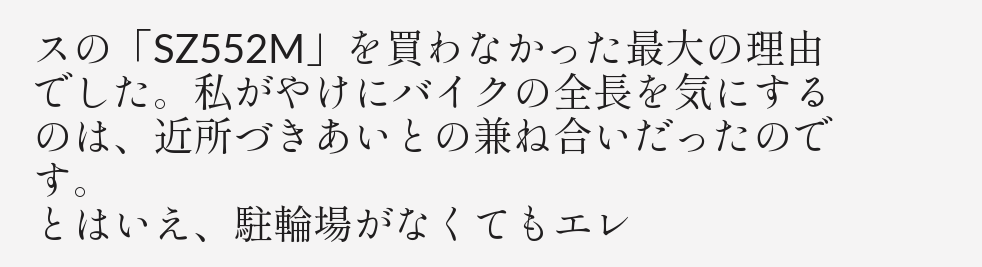スの「SZ552M」を買わなかった最大の理由でした。私がやけにバイクの全長を気にするのは、近所づきあいとの兼ね合いだったのです。
とはいえ、駐輪場がなくてもエレ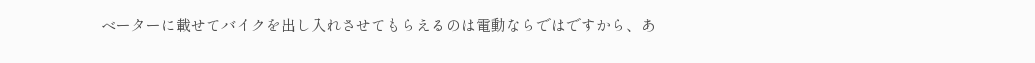ベーターに載せてバイクを出し入れさせてもらえるのは電動ならではですから、あ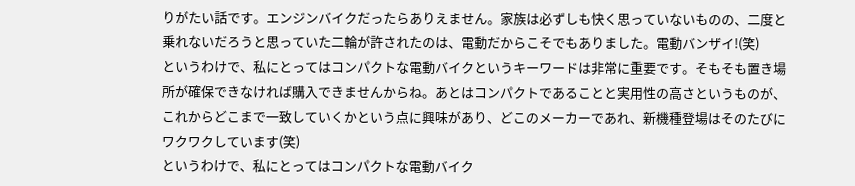りがたい話です。エンジンバイクだったらありえません。家族は必ずしも快く思っていないものの、二度と乗れないだろうと思っていた二輪が許されたのは、電動だからこそでもありました。電動バンザイ!(笑)
というわけで、私にとってはコンパクトな電動バイクというキーワードは非常に重要です。そもそも置き場所が確保できなければ購入できませんからね。あとはコンパクトであることと実用性の高さというものが、これからどこまで一致していくかという点に興味があり、どこのメーカーであれ、新機種登場はそのたびにワクワクしています(笑)
というわけで、私にとってはコンパクトな電動バイク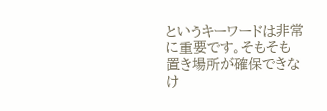というキーワードは非常に重要です。そもそも置き場所が確保できなけ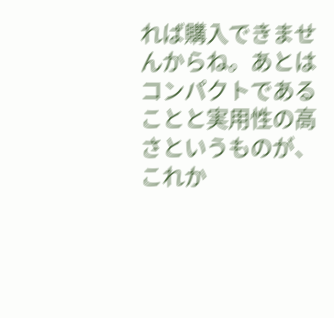れば購入できませんからね。あとはコンパクトであることと実用性の高さというものが、これか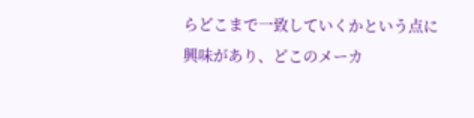らどこまで一致していくかという点に興味があり、どこのメーカ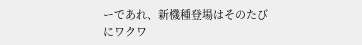ーであれ、新機種登場はそのたびにワクワ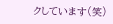クしています(笑)